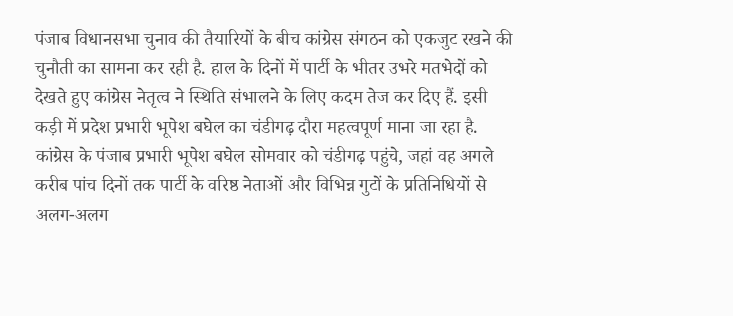पंजाब विधानसभा चुनाव की तैयारियों के बीच कांग्रेस संगठन को एकजुट रखने की चुनौती का सामना कर रही है. हाल के दिनों में पार्टी के भीतर उभरे मतभेदों को देखते हुए कांग्रेस नेतृत्व ने स्थिति संभालने के लिए कदम तेज कर दिए हैं. इसी कड़ी में प्रदेश प्रभारी भूपेश बघेल का चंडीगढ़ दौरा महत्वपूर्ण माना जा रहा है.
कांग्रेस के पंजाब प्रभारी भूपेश बघेल सोमवार को चंडीगढ़ पहुंचे, जहां वह अगले करीब पांच दिनों तक पार्टी के वरिष्ठ नेताओं और विभिन्न गुटों के प्रतिनिधियों से अलग-अलग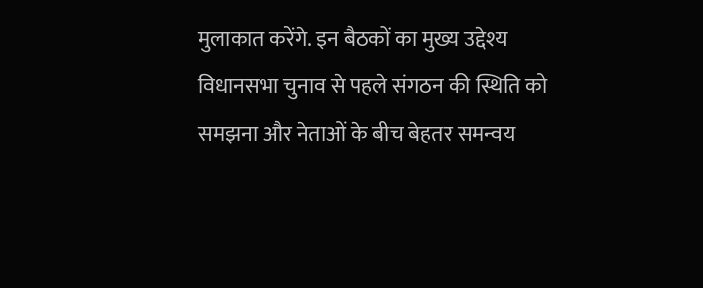मुलाकात करेंगे. इन बैठकों का मुख्य उद्देश्य विधानसभा चुनाव से पहले संगठन की स्थिति को समझना और नेताओं के बीच बेहतर समन्वय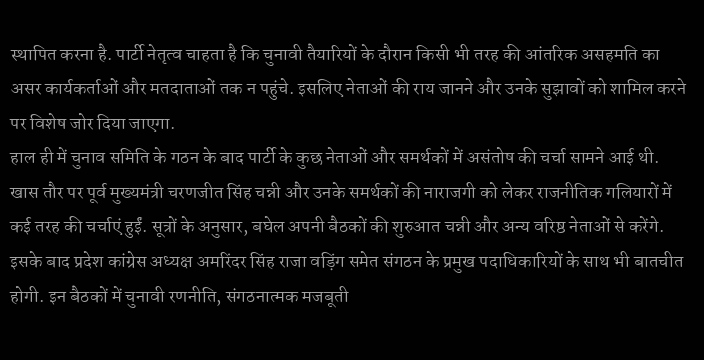स्थापित करना है. पार्टी नेतृत्व चाहता है कि चुनावी तैयारियों के दौरान किसी भी तरह की आंतरिक असहमति का असर कार्यकर्ताओं और मतदाताओं तक न पहुंचे. इसलिए नेताओं की राय जानने और उनके सुझावों को शामिल करने पर विशेष जोर दिया जाएगा.
हाल ही में चुनाव समिति के गठन के बाद पार्टी के कुछ नेताओं और समर्थकों में असंतोष की चर्चा सामने आई थी. खास तौर पर पूर्व मुख्यमंत्री चरणजीत सिंह चन्नी और उनके समर्थकों की नाराजगी को लेकर राजनीतिक गलियारों में कई तरह की चर्चाएं हुईं. सूत्रों के अनुसार, बघेल अपनी बैठकों की शुरुआत चन्नी और अन्य वरिष्ठ नेताओं से करेंगे. इसके बाद प्रदेश कांग्रेस अध्यक्ष अमरिंदर सिंह राजा वड़िंग समेत संगठन के प्रमुख पदाधिकारियों के साथ भी बातचीत होगी. इन बैठकों में चुनावी रणनीति, संगठनात्मक मजबूती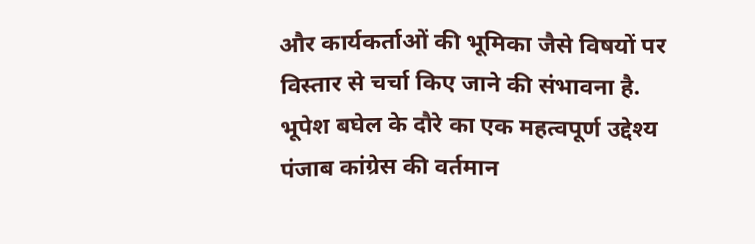और कार्यकर्ताओं की भूमिका जैसे विषयों पर विस्तार से चर्चा किए जाने की संभावना है.
भूपेश बघेल के दौरे का एक महत्वपूर्ण उद्देश्य पंजाब कांग्रेस की वर्तमान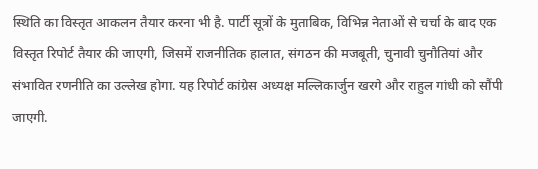स्थिति का विस्तृत आकलन तैयार करना भी है. पार्टी सूत्रों के मुताबिक, विभिन्न नेताओं से चर्चा के बाद एक विस्तृत रिपोर्ट तैयार की जाएगी, जिसमें राजनीतिक हालात, संगठन की मजबूती, चुनावी चुनौतियां और संभावित रणनीति का उल्लेख होगा. यह रिपोर्ट कांग्रेस अध्यक्ष मल्लिकार्जुन खरगे और राहुल गांधी को सौंपी जाएगी.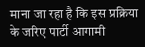माना जा रहा है कि इस प्रक्रिया के जरिए पार्टी आगामी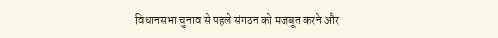विधानसभा चुनाव से पहले संगठन को मजबूत करने और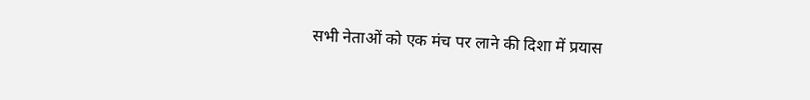सभी नेताओं को एक मंच पर लाने की दिशा में प्रयास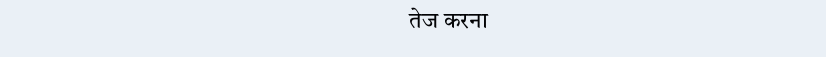तेज करना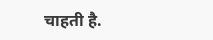चाहती है.